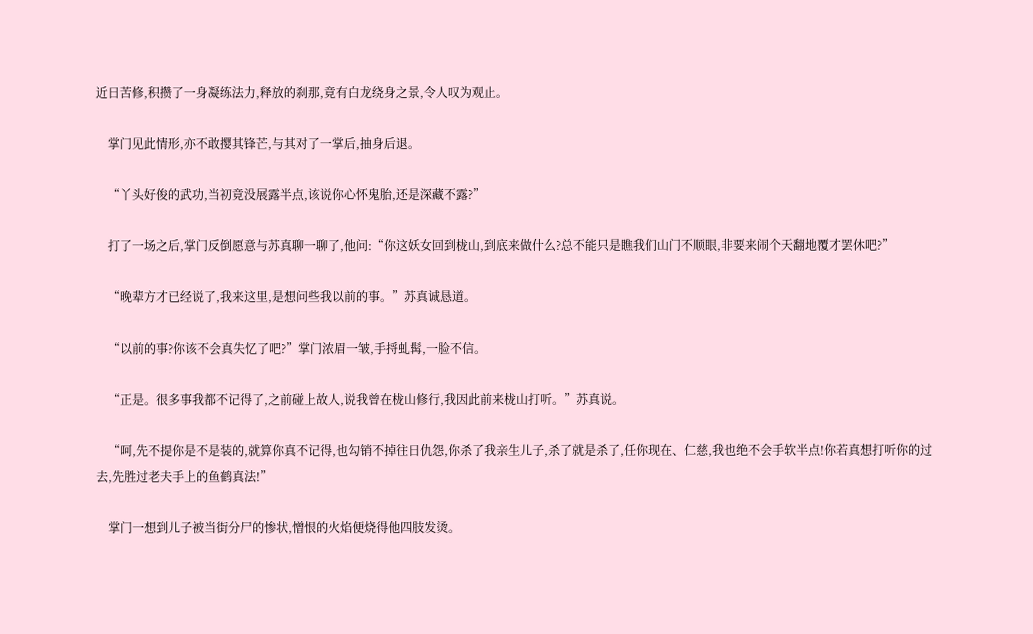近日苦修,积攒了一身凝练法力,释放的刹那,竟有白龙绕身之景,令人叹为观止。

    掌门见此情形,亦不敢撄其锋芒,与其对了一掌后,抽身后退。

    “丫头好俊的武功,当初竟没展露半点,该说你心怀鬼胎,还是深藏不露?”

    打了一场之后,掌门反倒愿意与苏真聊一聊了,他问:“你这妖女回到栊山,到底来做什么?总不能只是瞧我们山门不顺眼,非要来闹个天翻地覆才罢休吧?”

    “晚辈方才已经说了,我来这里,是想问些我以前的事。”苏真诚恳道。

    “以前的事?你该不会真失忆了吧?”掌门浓眉一皱,手捋虬髯,一脸不信。

    “正是。很多事我都不记得了,之前碰上故人,说我曾在栊山修行,我因此前来栊山打听。”苏真说。

    “呵,先不提你是不是装的,就算你真不记得,也勾销不掉往日仇怨,你杀了我亲生儿子,杀了就是杀了,任你现在、仁慈,我也绝不会手软半点!你若真想打听你的过去,先胜过老夫手上的鱼鹤真法!”

    掌门一想到儿子被当街分尸的惨状,憎恨的火焰便烧得他四肢发烫。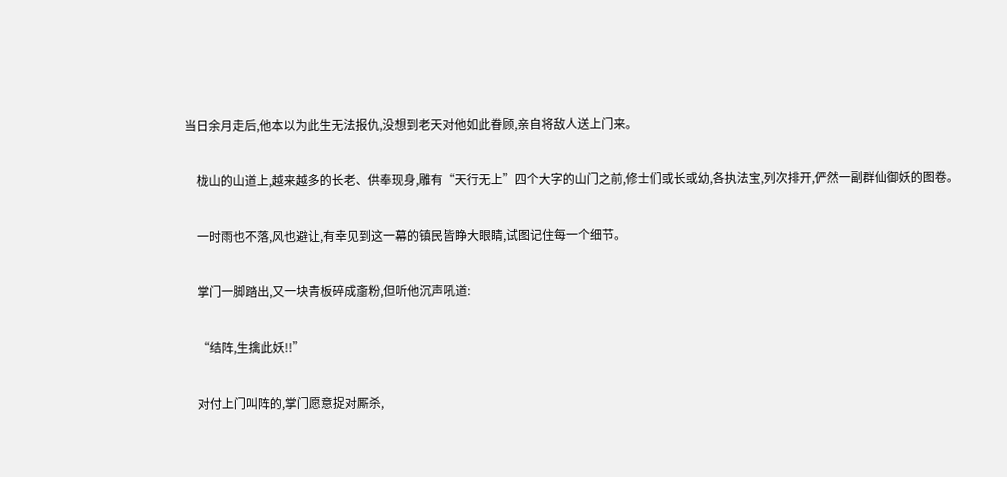当日余月走后,他本以为此生无法报仇,没想到老天对他如此眷顾,亲自将敌人送上门来。

    栊山的山道上,越来越多的长老、供奉现身,雕有“天行无上”四个大字的山门之前,修士们或长或幼,各执法宝,列次排开,俨然一副群仙御妖的图卷。

    一时雨也不落,风也避让,有幸见到这一幕的镇民皆睁大眼睛,试图记住每一个细节。

    掌门一脚踏出,又一块青板碎成齑粉,但听他沉声吼道:

    “结阵,生擒此妖!!”

    对付上门叫阵的,掌门愿意捉对厮杀,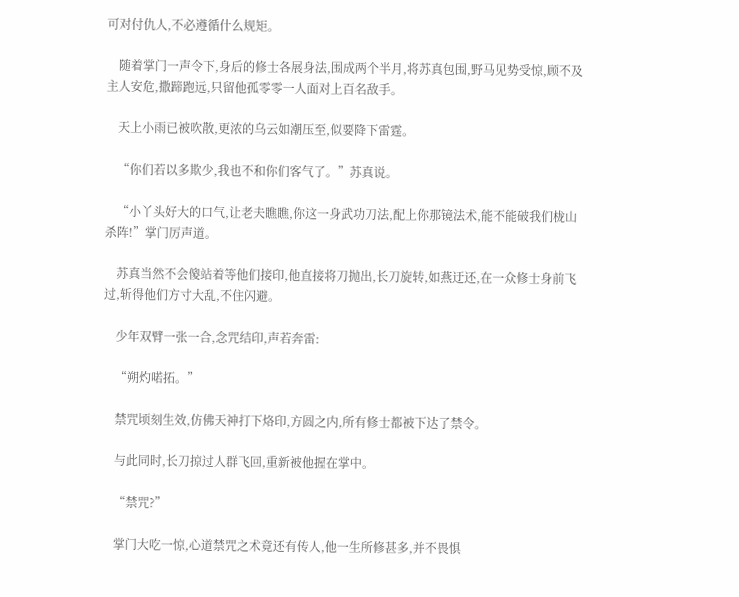可对付仇人,不必遵循什么规矩。

    随着掌门一声令下,身后的修士各展身法,围成两个半月,将苏真包围,野马见势受惊,顾不及主人安危,撒蹄跑远,只留他孤零零一人面对上百名敌手。

    天上小雨已被吹散,更浓的乌云如潮压至,似要降下雷霆。

    “你们若以多欺少,我也不和你们客气了。”苏真说。

    “小丫头好大的口气,让老夫瞧瞧,你这一身武功刀法,配上你那镜法术,能不能破我们栊山杀阵!”掌门厉声道。

    苏真当然不会傻站着等他们接印,他直接将刀抛出,长刀旋转,如燕迂还,在一众修士身前飞过,斩得他们方寸大乱,不住闪避。

    少年双臂一张一合,念咒结印,声若奔雷:

    “朔灼喏拓。”

    禁咒顷刻生效,仿佛天神打下烙印,方圆之内,所有修士都被下达了禁令。

    与此同时,长刀掠过人群飞回,重新被他握在掌中。

    “禁咒?”

    掌门大吃一惊,心道禁咒之术竟还有传人,他一生所修甚多,并不畏惧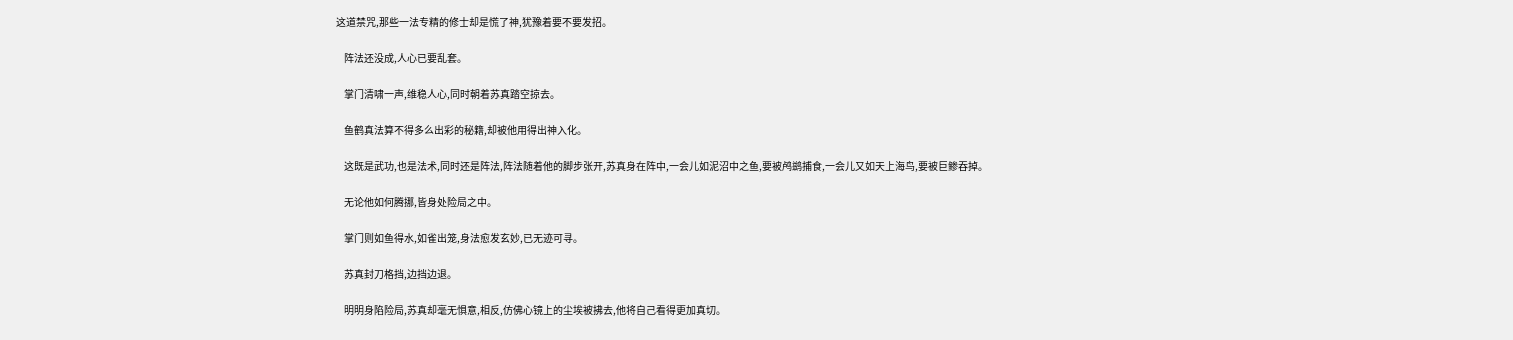这道禁咒,那些一法专精的修士却是慌了神,犹豫着要不要发招。

    阵法还没成,人心已要乱套。

    掌门清啸一声,维稳人心,同时朝着苏真踏空掠去。

    鱼鹤真法算不得多么出彩的秘籍,却被他用得出神入化。

    这既是武功,也是法术,同时还是阵法,阵法随着他的脚步张开,苏真身在阵中,一会儿如泥沼中之鱼,要被鸬鹚捕食,一会儿又如天上海鸟,要被巨鲹吞掉。

    无论他如何腾挪,皆身处险局之中。

    掌门则如鱼得水,如雀出笼,身法愈发玄妙,已无迹可寻。

    苏真封刀格挡,边挡边退。

    明明身陷险局,苏真却毫无惧意,相反,仿佛心镜上的尘埃被拂去,他将自己看得更加真切。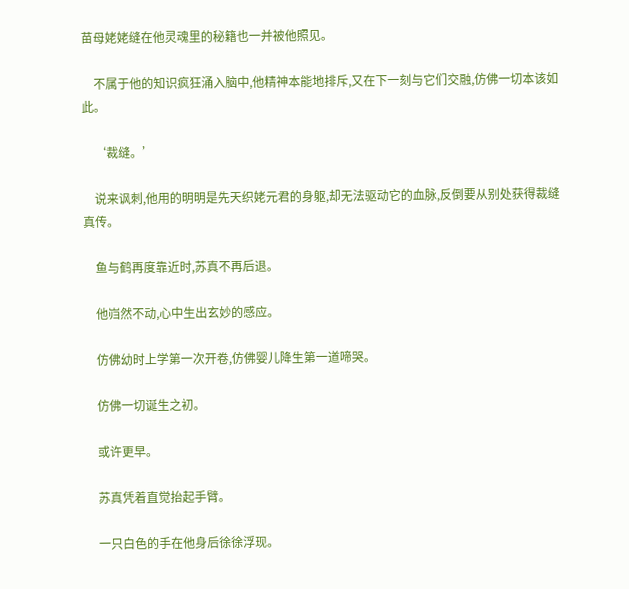苗母姥姥缝在他灵魂里的秘籍也一并被他照见。

    不属于他的知识疯狂涌入脑中,他精神本能地排斥,又在下一刻与它们交融,仿佛一切本该如此。

    ‘裁缝。’

    说来讽刺,他用的明明是先天织姥元君的身躯,却无法驱动它的血脉,反倒要从别处获得裁缝真传。

    鱼与鹤再度靠近时,苏真不再后退。

    他岿然不动,心中生出玄妙的感应。

    仿佛幼时上学第一次开卷,仿佛婴儿降生第一道啼哭。

    仿佛一切诞生之初。

    或许更早。

    苏真凭着直觉抬起手臂。

    一只白色的手在他身后徐徐浮现。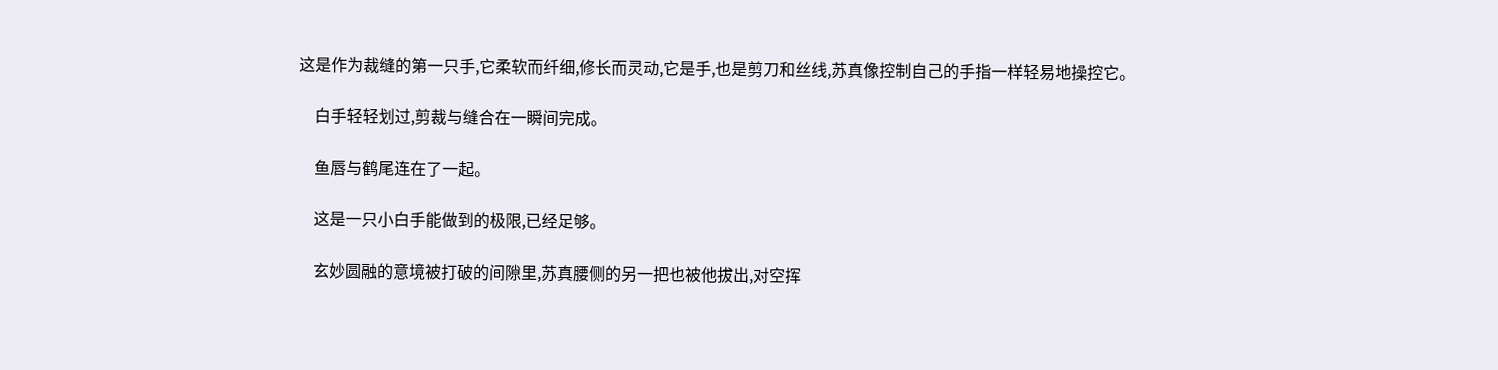这是作为裁缝的第一只手,它柔软而纤细,修长而灵动,它是手,也是剪刀和丝线,苏真像控制自己的手指一样轻易地操控它。

    白手轻轻划过,剪裁与缝合在一瞬间完成。

    鱼唇与鹤尾连在了一起。

    这是一只小白手能做到的极限,已经足够。

    玄妙圆融的意境被打破的间隙里,苏真腰侧的另一把也被他拔出,对空挥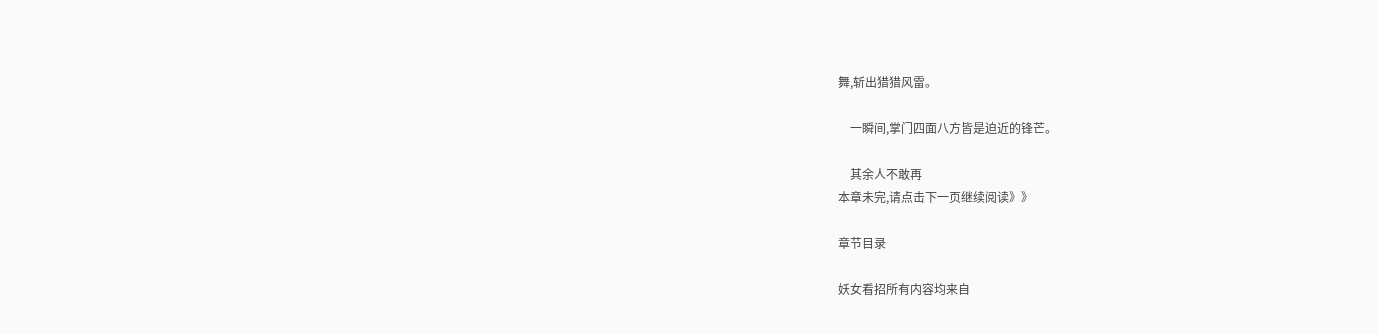舞,斩出猎猎风雷。

    一瞬间,掌门四面八方皆是迫近的锋芒。

    其余人不敢再
本章未完,请点击下一页继续阅读》》

章节目录

妖女看招所有内容均来自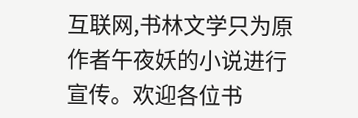互联网,书林文学只为原作者午夜妖的小说进行宣传。欢迎各位书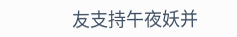友支持午夜妖并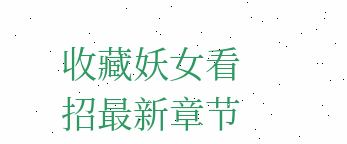收藏妖女看招最新章节